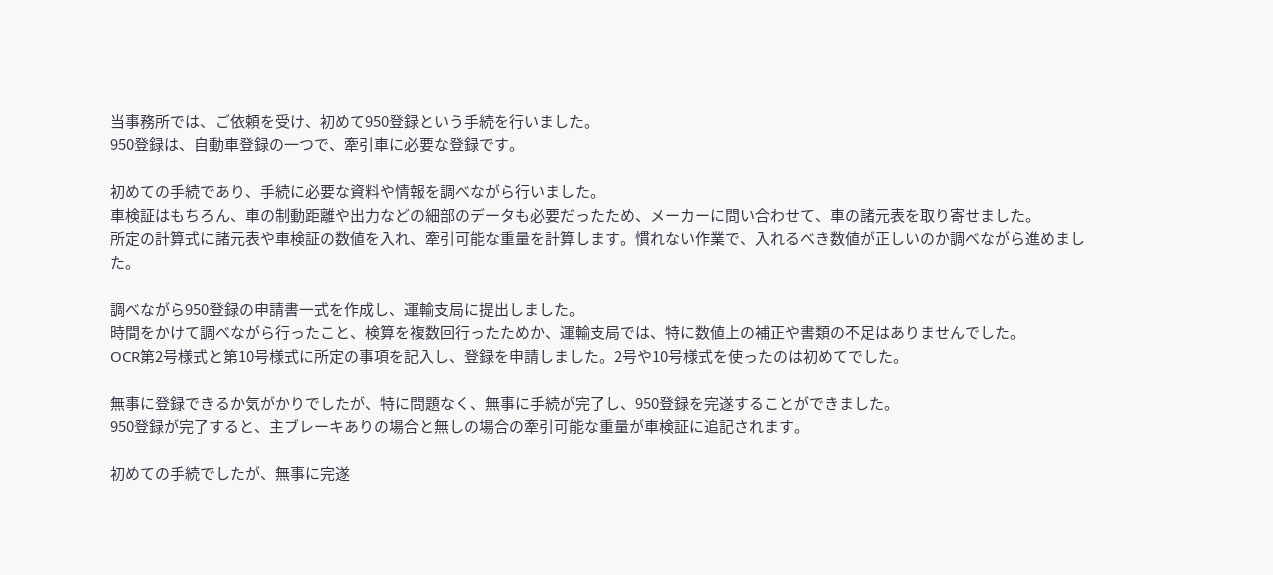当事務所では、ご依頼を受け、初めて950登録という手続を行いました。
950登録は、自動車登録の一つで、牽引車に必要な登録です。

初めての手続であり、手続に必要な資料や情報を調べながら行いました。
車検証はもちろん、車の制動距離や出力などの細部のデータも必要だったため、メーカーに問い合わせて、車の諸元表を取り寄せました。
所定の計算式に諸元表や車検証の数値を入れ、牽引可能な重量を計算します。慣れない作業で、入れるべき数値が正しいのか調べながら進めました。

調べながら950登録の申請書一式を作成し、運輸支局に提出しました。
時間をかけて調べながら行ったこと、検算を複数回行ったためか、運輸支局では、特に数値上の補正や書類の不足はありませんでした。
OCR第2号様式と第10号様式に所定の事項を記入し、登録を申請しました。2号や10号様式を使ったのは初めてでした。

無事に登録できるか気がかりでしたが、特に問題なく、無事に手続が完了し、950登録を完遂することができました。
950登録が完了すると、主ブレーキありの場合と無しの場合の牽引可能な重量が車検証に追記されます。

初めての手続でしたが、無事に完遂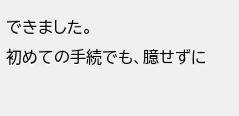できました。
初めての手続でも、臆せずに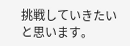挑戦していきたいと思います。